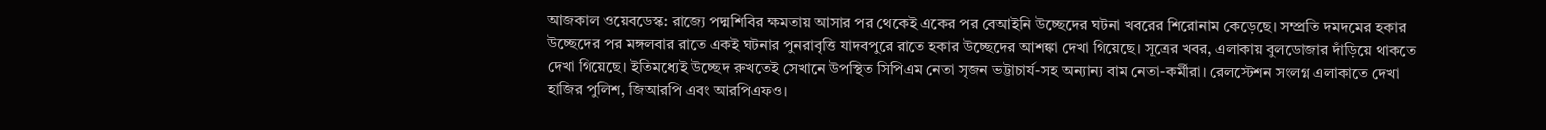আজকাল ওয়েবডেস্ক: রাজ্যে পদ্মশিবির ক্ষমতায় আসার পর থেকেই একের পর বেআইনি উচ্ছেদের ঘটনা খবরের শিরোনাম কেড়েছে। সম্প্রতি দমদমের হকার উচ্ছেদের পর মঙ্গলবার রাতে একই ঘটনার পুনরাবৃত্তি যাদবপুরে রাতে হকার উচ্ছেদের আশঙ্কা দেখা গিয়েছে। সূত্রের খবর, এলাকায় বুলডোজার দাঁড়িয়ে থাকতে দেখা গিয়েছে। ইতিমধ্যেই উচ্ছেদ রুখতেই সেখানে উপস্থিত সিপিএম নেতা সৃজন ভট্টাচার্য-সহ অন্যান্য বাম নেতা-কর্মীরা। রেলস্টেশন সংলগ্ন এলাকাতে দেখা হাজির পুলিশ, জিআরপি এবং আরপিএফও।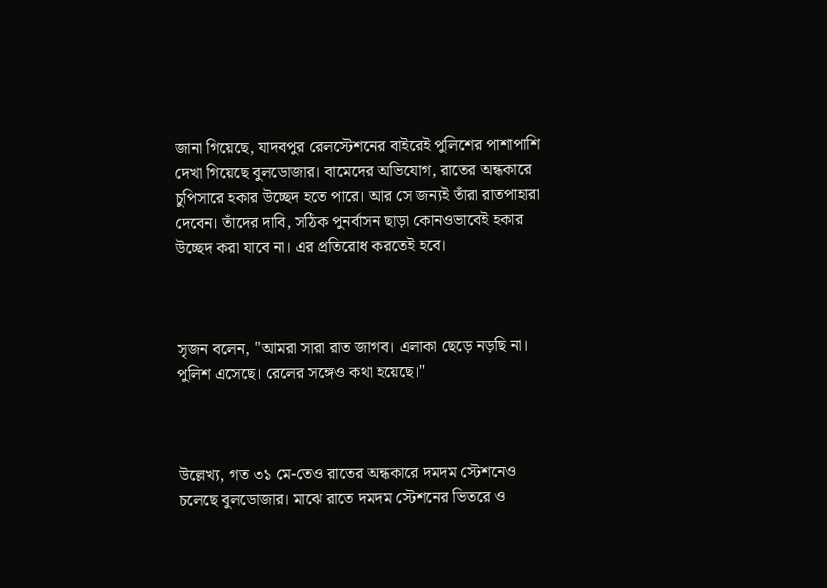জানা গিয়েছে, যাদবপুর রেলস্টেশনের বাইরেই পুলিশের পাশাপাশি দেখা গিয়েছে বুলডোজার। বামেদের অভিযোগ, রাতের অন্ধকারে চুপিসারে হকার উচ্ছেদ হতে পারে। আর সে জন্যই তাঁরা রাতপাহারা দেবেন। তাঁদের দাবি, সঠিক পুনর্বাসন ছাড়া কোনওভাবেই হকার উচ্ছেদ করা যাবে না। এর প্রতিরোধ করতেই হবে।



সৃজন বলেন, "আমরা সারা রাত জাগব। এলাকা ছেড়ে নড়ছি না। পুলিশ এসেছে। রেলের সঙ্গেও কথা হয়েছে।"



উল্লেখ্য, গত ৩১ মে-তেও রাতের অন্ধকারে দমদম স্টেশনেও চলেছে বুলডোজার। মাঝে রাতে দমদম স্টেশনের ভিতরে ও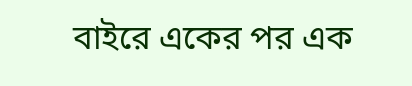বাইরে একের পর এক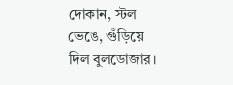দোকান, স্টল ভেঙে, গুঁড়িয়ে দিল বুলডোজার।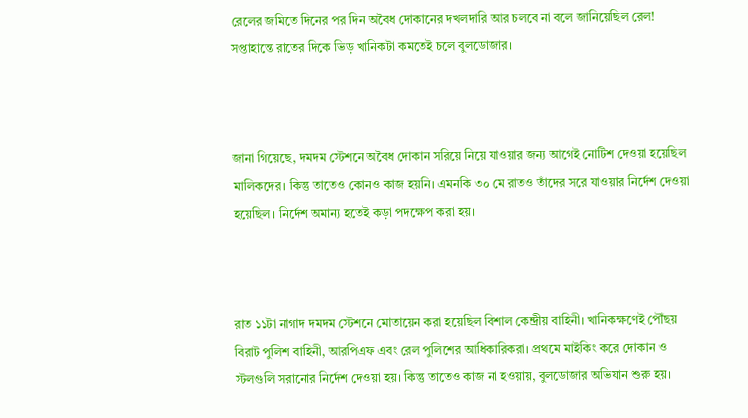রেলের জমিতে দিনের পর দিন অবৈধ দোকানের দখলদারি আর চলবে না বলে জানিয়েছিল রেল! সপ্তাহান্তে রাতের দিকে ভিড় খানিকটা কমতেই চলে বুলডোজার।



জানা গিয়েছে, দমদম স্টেশনে অবৈধ দোকান সরিয়ে নিয়ে যাওয়ার জন্য আগেই নোটিশ দেওয়া হয়েছিল মালিকদের। কিন্তু তাতেও কোনও কাজ হয়নি। এমনকি ৩০ মে রাতও তাঁদের সরে যাওয়ার নির্দেশ দেওয়া হয়েছিল। নির্দেশ অমান্য হতেই কড়া পদক্ষেপ করা হয়।



রাত ১১টা নাগাদ দমদম স্টেশনে মোতায়েন করা হয়েছিল বিশাল কেন্দ্রীয় বাহিনী। খানিকক্ষণেই পৌঁছয় বিরাট পুলিশ বাহিনী, আরপিএফ এবং রেল পুলিশের আধিকারিকরা। প্রথমে মাইকিং করে দোকান ও স্টলগুলি সরানোর নির্দেশ দেওয়া হয়। কিন্তু তাতেও কাজ না হওয়ায়, বুলডোজার অভিযান শুরু হয়।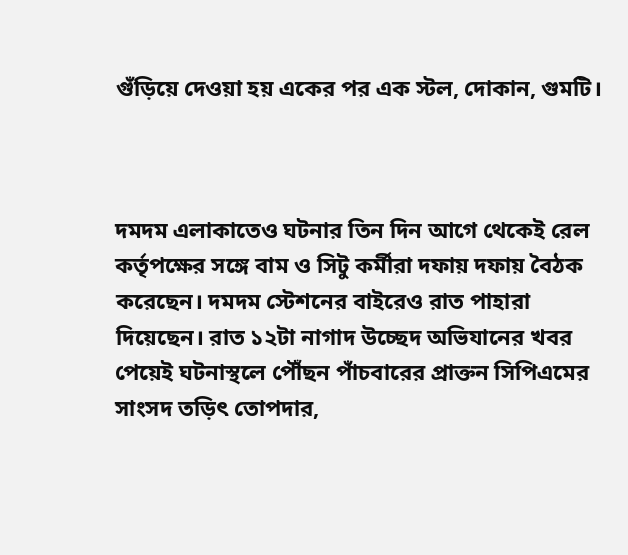গুঁড়িয়ে দেওয়া হয় একের পর এক স্টল, দোকান, গুমটি।



দমদম এলাকাতেও ঘটনার তিন দিন আগে থেকেই রেল কর্তৃপক্ষের সঙ্গে বাম ও সিটু কর্মীরা দফায় দফায় বৈঠক করেছেন। দমদম স্টেশনের বাইরেও রাত পাহারা দিয়েছেন। রাত ১২টা নাগাদ উচ্ছেদ অভিযানের খবর পেয়েই ঘটনাস্থলে পৌঁছন পাঁচবারের প্রাক্তন সিপিএমের সাংসদ তড়িৎ তোপদার,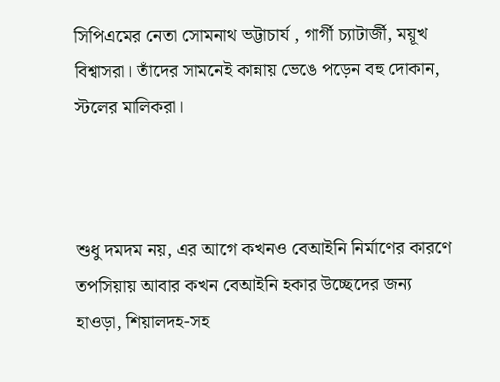সিপিএমের নেতা সোমনাথ ভট্টাচার্য , গার্গী চ্যাটার্জী, ময়ূখ বিশ্বাসরা। তাঁদের সামনেই কান্নায় ভেঙে পড়েন বহু দোকান, স্টলের মালিকরা।



শুধু দমদম নয়, এর আগে কখনও বেআইনি নির্মাণের কারণে তপসিয়ায় আবার কখন বেআইনি হকার উচ্ছেদের জন্য হাওড়া, শিয়ালদহ-সহ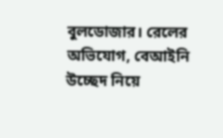বুলডোজার। রেলের অভিযোগ, বেআইনি উচ্ছেদ নিয়ে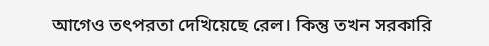আগেও তৎপরতা দেখিয়েছে রেল। কিন্তু তখন সরকারি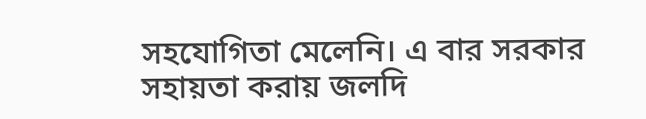সহযোগিতা মেলেনি। এ বার সরকার সহায়তা করায় জলদি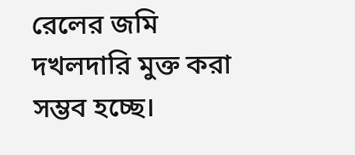রেলের জমি দখলদারি মুক্ত করা সম্ভব হচ্ছে।